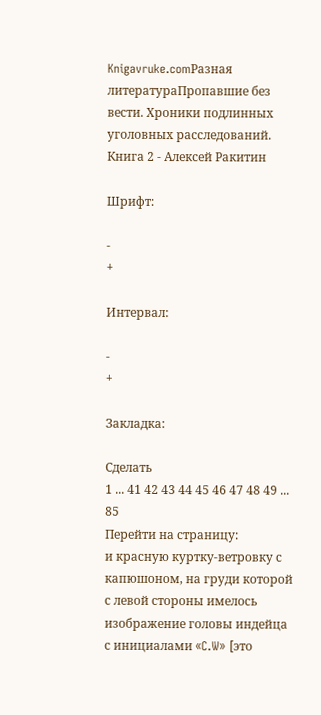Knigavruke.comРазная литератураПропавшие без вести. Хроники подлинных уголовных расследований. Книга 2 - Алексей Ракитин

Шрифт:

-
+

Интервал:

-
+

Закладка:

Сделать
1 ... 41 42 43 44 45 46 47 48 49 ... 85
Перейти на страницу:
и красную куртку-ветровку с капюшоном, на груди которой с левой стороны имелось изображение головы индейца с инициалами «C.W» [это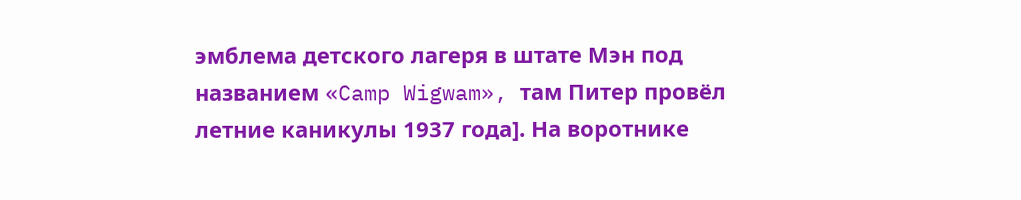эмблема детского лагеря в штате Мэн под названием «Camp Wigwam», там Питер провёл летние каникулы 1937 года]. На воротнике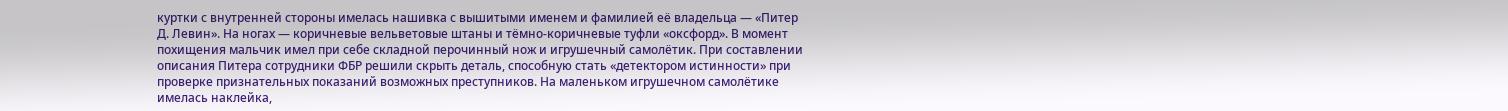куртки с внутренней стороны имелась нашивка с вышитыми именем и фамилией её владельца — «Питер Д. Левин». На ногах — коричневые вельветовые штаны и тёмно-коричневые туфли «оксфорд». В момент похищения мальчик имел при себе складной перочинный нож и игрушечный самолётик. При составлении описания Питера сотрудники ФБР решили скрыть деталь, способную стать «детектором истинности» при проверке признательных показаний возможных преступников. На маленьком игрушечном самолётике имелась наклейка,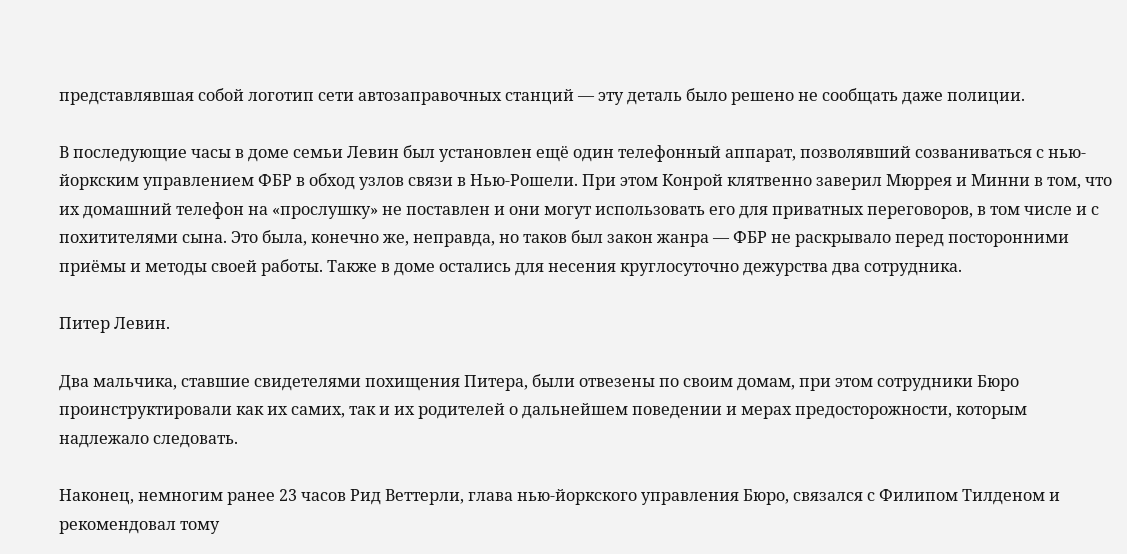представлявшая собой логотип сети автозаправочных станций — эту деталь было решено не сообщать даже полиции.

В последующие часы в доме семьи Левин был установлен ещё один телефонный аппарат, позволявший созваниваться с нью-йоркским управлением ФБР в обход узлов связи в Нью-Рошели. При этом Конрой клятвенно заверил Мюррея и Минни в том, что их домашний телефон на «прослушку» не поставлен и они могут использовать его для приватных переговоров, в том числе и с похитителями сына. Это была, конечно же, неправда, но таков был закон жанра — ФБР не раскрывало перед посторонними приёмы и методы своей работы. Также в доме остались для несения круглосуточно дежурства два сотрудника.

Питер Левин.

Два мальчика, ставшие свидетелями похищения Питера, были отвезены по своим домам, при этом сотрудники Бюро проинструктировали как их самих, так и их родителей о дальнейшем поведении и мерах предосторожности, которым надлежало следовать.

Наконец, немногим ранее 23 часов Рид Веттерли, глава нью-йоркского управления Бюро, связался с Филипом Тилденом и рекомендовал тому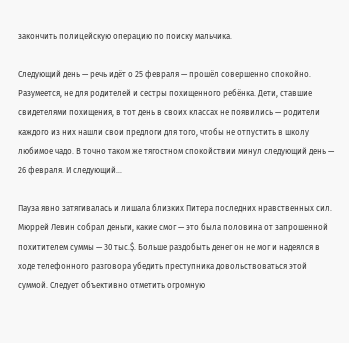закончить полицейскую операцию по поиску мальчика.

Следующий день — речь идёт о 25 февраля — прошёл совершенно спокойно. Разумеется, не для родителей и сестры похищенного ребёнка. Дети, ставшие свидетелями похищения, в тот день в своих классах не появились — родители каждого из них нашли свои предлоги для того, чтобы не отпустить в школу любимое чадо. В точно таком же тягостном спокойствии минул следующий день — 26 февраля. И следующий…

Пауза явно затягивалась и лишала близких Питера последних нравственных сил. Мюррей Левин собрал деньги, какие смог — это была половина от запрошенной похитителем суммы — 30 тыс.$. Больше раздобыть денег он не мог и надеялся в ходе телефонного разговора убедить преступника довольствоваться этой суммой. Следует объективно отметить огромную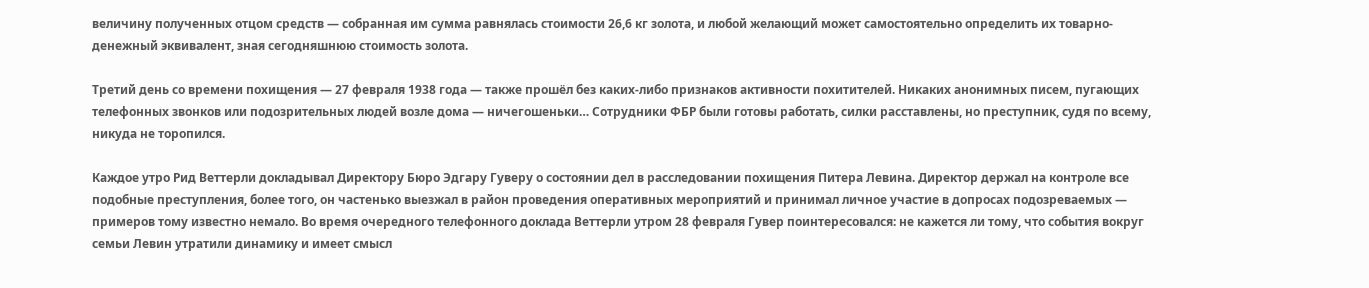величину полученных отцом средств — собранная им сумма равнялась стоимости 26,6 кг золота, и любой желающий может самостоятельно определить их товарно-денежный эквивалент, зная сегодняшнюю стоимость золота.

Третий день со времени похищения — 27 февраля 1938 года — также прошёл без каких-либо признаков активности похитителей. Никаких анонимных писем, пугающих телефонных звонков или подозрительных людей возле дома — ничегошеньки… Сотрудники ФБР были готовы работать, силки расставлены, но преступник, судя по всему, никуда не торопился.

Каждое утро Рид Веттерли докладывал Директору Бюро Эдгару Гуверу о состоянии дел в расследовании похищения Питера Левина. Директор держал на контроле все подобные преступления, более того, он частенько выезжал в район проведения оперативных мероприятий и принимал личное участие в допросах подозреваемых — примеров тому известно немало. Во время очередного телефонного доклада Веттерли утром 28 февраля Гувер поинтересовался: не кажется ли тому, что события вокруг семьи Левин утратили динамику и имеет смысл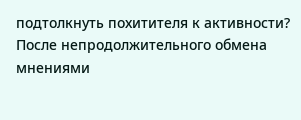подтолкнуть похитителя к активности? После непродолжительного обмена мнениями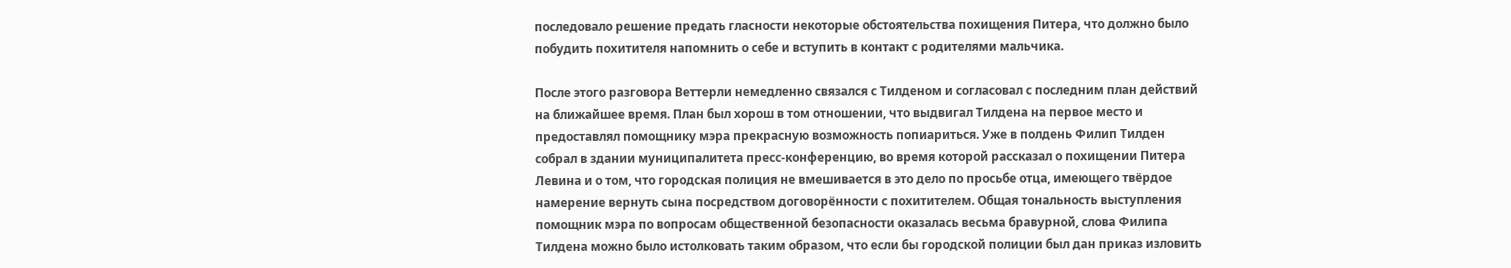последовало решение предать гласности некоторые обстоятельства похищения Питера, что должно было побудить похитителя напомнить о себе и вступить в контакт с родителями мальчика.

После этого разговора Веттерли немедленно связался с Тилденом и согласовал с последним план действий на ближайшее время. План был хорош в том отношении, что выдвигал Тилдена на первое место и предоставлял помощнику мэра прекрасную возможность попиариться. Уже в полдень Филип Тилден собрал в здании муниципалитета пресс-конференцию, во время которой рассказал о похищении Питера Левина и о том, что городская полиция не вмешивается в это дело по просьбе отца, имеющего твёрдое намерение вернуть сына посредством договорённости с похитителем. Общая тональность выступления помощник мэра по вопросам общественной безопасности оказалась весьма бравурной, слова Филипа Тилдена можно было истолковать таким образом, что если бы городской полиции был дан приказ изловить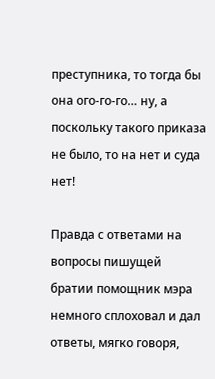преступника, то тогда бы она ого-го-го… ну, а поскольку такого приказа не было, то на нет и суда нет!

Правда с ответами на вопросы пишущей братии помощник мэра немного сплоховал и дал ответы, мягко говоря,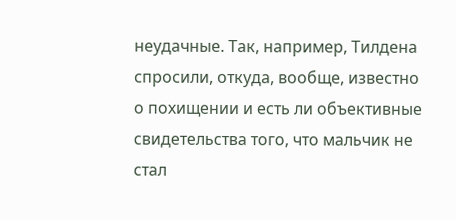неудачные. Так, например, Тилдена спросили, откуда, вообще, известно о похищении и есть ли объективные свидетельства того, что мальчик не стал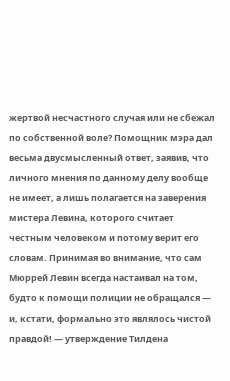жертвой несчастного случая или не сбежал по собственной воле? Помощник мэра дал весьма двусмысленный ответ, заявив, что личного мнения по данному делу вообще не имеет, а лишь полагается на заверения мистера Левина, которого считает честным человеком и потому верит его словам. Принимая во внимание, что сам Мюррей Левин всегда настаивал на том, будто к помощи полиции не обращался — и, кстати, формально это являлось чистой правдой! — утверждение Тилдена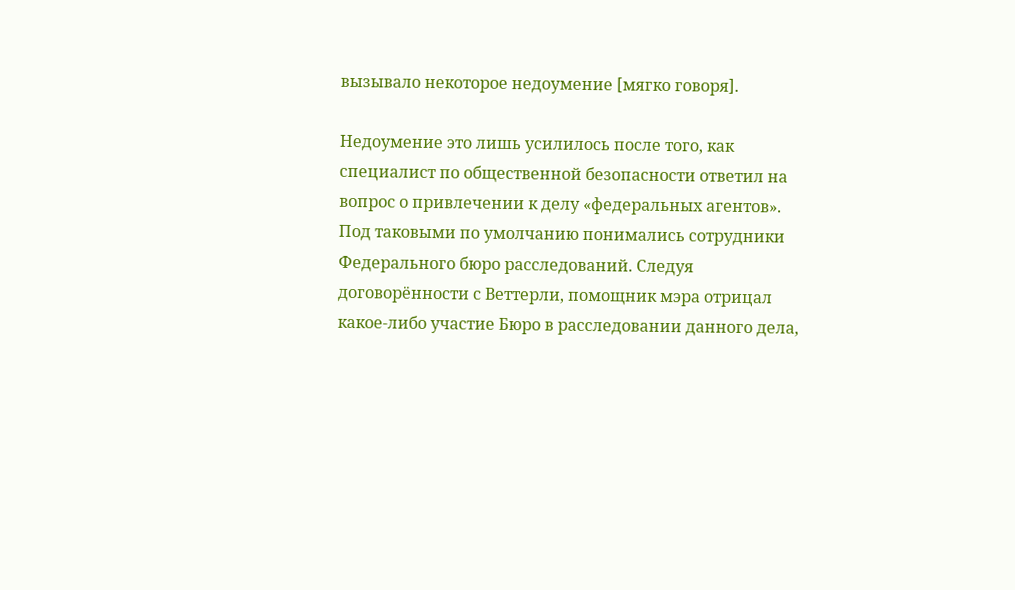вызывало некоторое недоумение [мягко говоря].

Недоумение это лишь усилилось после того, как специалист по общественной безопасности ответил на вопрос о привлечении к делу «федеральных агентов». Под таковыми по умолчанию понимались сотрудники Федерального бюро расследований. Следуя договорённости с Веттерли, помощник мэра отрицал какое-либо участие Бюро в расследовании данного дела,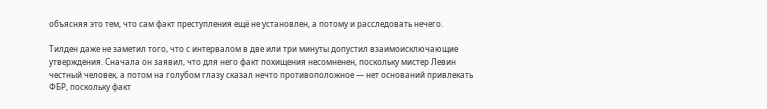объясняя это тем, что сам факт преступления ещё не установлен, а потому и расследовать нечего.

Тилден даже не заметил того, что с интервалом в две или три минуты допустил взаимоисключающие утверждения. Сначала он заявил, что для него факт похищения несомненен, поскольку мистер Левин честный человек, а потом на голубом глазу сказал нечто противоположное — нет оснований привлекать ФБР, поскольку факт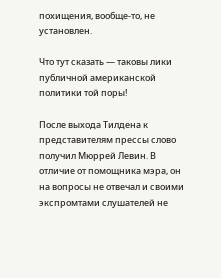похищения, вообще-то, не установлен.

Что тут сказать — таковы лики публичной американской политики той поры!

После выхода Тилдена к представителям прессы слово получил Мюррей Левин. В отличие от помощника мэра, он на вопросы не отвечал и своими экспромтами слушателей не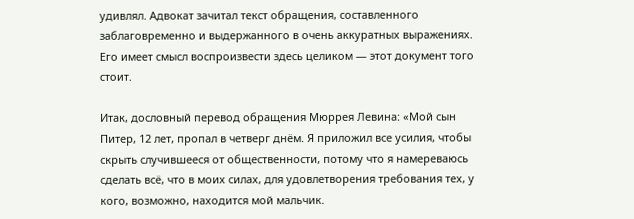удивлял. Адвокат зачитал текст обращения, составленного заблаговременно и выдержанного в очень аккуратных выражениях. Его имеет смысл воспроизвести здесь целиком — этот документ того стоит.

Итак, дословный перевод обращения Мюррея Левина: «Мой сын Питер, 12 лет, пропал в четверг днём. Я приложил все усилия, чтобы скрыть случившееся от общественности, потому что я намереваюсь сделать всё, что в моих силах, для удовлетворения требования тех, у кого, возможно, находится мой мальчик.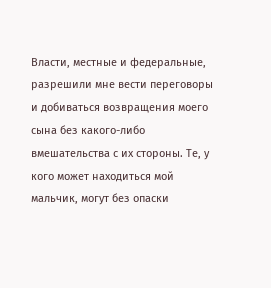Власти, местные и федеральные, разрешили мне вести переговоры и добиваться возвращения моего сына без какого-либо вмешательства с их стороны. Те, у кого может находиться мой мальчик, могут без опаски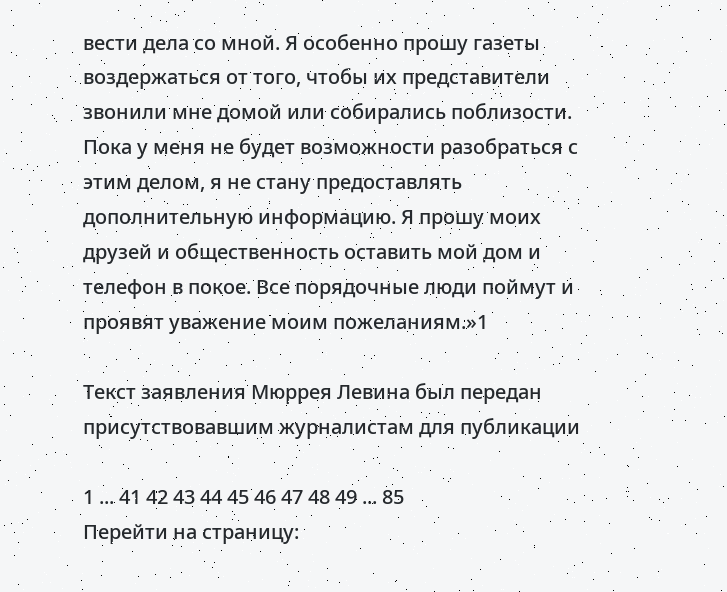вести дела со мной. Я особенно прошу газеты воздержаться от того, чтобы их представители звонили мне домой или собирались поблизости. Пока у меня не будет возможности разобраться с этим делом, я не стану предоставлять дополнительную информацию. Я прошу моих друзей и общественность оставить мой дом и телефон в покое. Все порядочные люди поймут и проявят уважение моим пожеланиям.»1

Текст заявления Мюррея Левина был передан присутствовавшим журналистам для публикации

1 ... 41 42 43 44 45 46 47 48 49 ... 85
Перейти на страницу: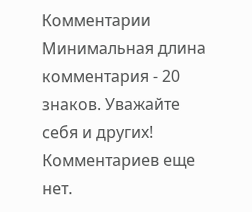Комментарии
Минимальная длина комментария - 20 знаков. Уважайте себя и других!
Комментариев еще нет.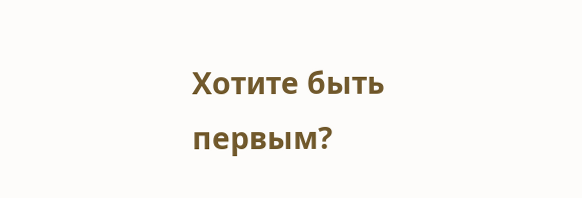Хотите быть первым?